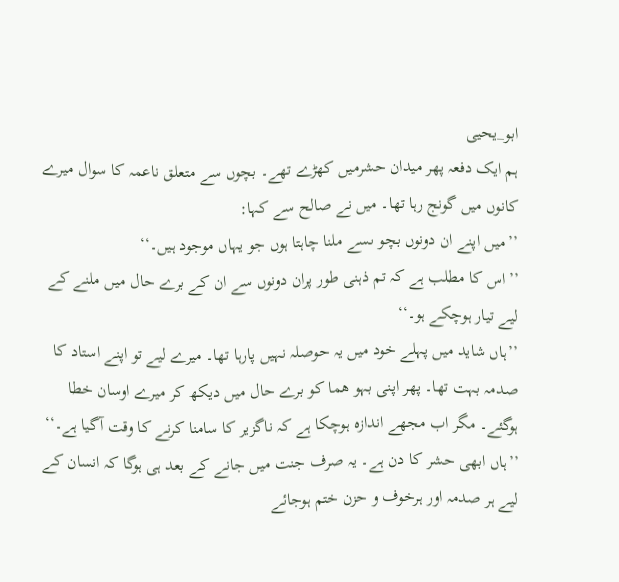ابو_یحیی
ہم ایک دفعہ پھر میدان حشرمیں کھڑے تھے۔ بچوں سے متعلق ناعمہ کا سوال میرے کانوں میں گونج رہا تھا۔ میں نے صالح سے کہا:
’’میں اپنے ان دونوں بچو ںسے ملنا چاہتا ہوں جو یہاں موجود ہیں۔‘‘
’’اس کا مطلب ہے کہ تم ذہنی طور پران دونوں سے ان کے برے حال میں ملنے کے لیے تیار ہوچکے ہو۔‘‘
’’ہاں شاید میں پہلے خود میں یہ حوصلہ نہیں پارہا تھا۔ میرے لیے تو اپنے استاد کا صدمہ بہت تھا۔ پھر اپنی بہو ھما کو برے حال میں دیکھ کر میرے اوسان خطا ہوگئے۔ مگر اب مجھے اندازہ ہوچکا ہے کہ ناگزیر کا سامنا کرنے کا وقت آگیا ہے۔‘‘
’’ہاں ابھی حشر کا دن ہے۔ یہ صرف جنت میں جانے کے بعد ہی ہوگا کہ انسان کے لیے ہر صدمہ اور ہرخوف و حزن ختم ہوجائے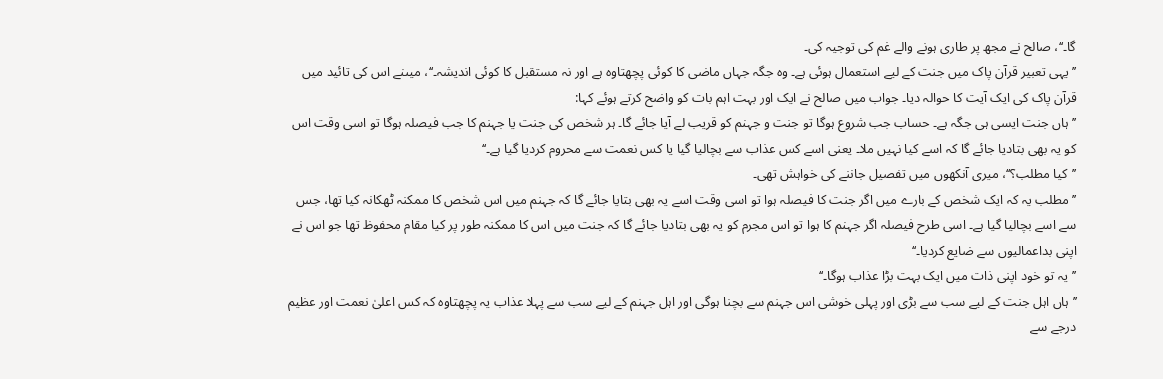گا۔‘‘، صالح نے مجھ پر طاری ہونے والے غم کی توجیہ کی۔
’’یہی تعبیر قرآن پاک میں جنت کے لیے استعمال ہوئی ہے۔ وہ جگہ جہاں ماضی کا کوئی پچھتاوہ ہے اور نہ مستقبل کا کوئی اندیشہ۔‘‘، میںنے اس کی تائید میں قرآن پاک کی ایک آیت کا حوالہ دیا۔ جواب میں صالح نے ایک اور بہت اہم بات کو واضح کرتے ہوئے کہا:
’’ہاں جنت ایسی ہی جگہ ہے۔ حساب جب شروع ہوگا تو جنت و جہنم کو قریب لے آیا جائے گا۔ ہر شخص کی جنت یا جہنم کا جب فیصلہ ہوگا تو اسی وقت اس کو یہ بھی بتادیا جائے گا کہ اسے کیا نہیں ملا۔ یعنی اسے کس عذاب سے بچالیا گیا یا کس نعمت سے محروم کردیا گیا ہے۔‘‘
’’کیا مطلب؟‘‘، میری آنکھوں میں تفصیل جاننے کی خواہش تھی۔
’’مطلب یہ کہ ایک شخص کے بارے میں اگر جنت کا فیصلہ ہوا تو اسی وقت اسے یہ بھی بتایا جائے گا کہ جہنم میں اس شخص کا ممکنہ ٹھکانہ کیا تھا، جس سے اسے بچالیا گیا ہے۔ اسی طرح فیصلہ اگر جہنم کا ہوا تو اس مجرم کو یہ بھی بتادیا جائے گا کہ جنت میں اس کا ممکنہ طور پر کیا مقام محفوظ تھا جو اس نے اپنی بداعمالیوں سے ضایع کردیا۔‘‘
’’یہ تو خود اپنی ذات میں ایک بہت بڑا عذاب ہوگا۔‘‘
’’ہاں اہل جنت کے لیے سب سے بڑی اور پہلی خوشی اس جہنم سے بچنا ہوگی اور اہل جہنم کے لیے سب سے پہلا عذاب یہ پچھتاوہ کہ کس اعلیٰ نعمت اور عظیم درجے سے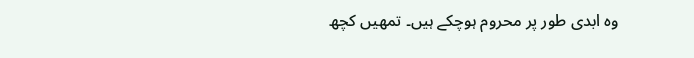وہ ابدی طور پر محروم ہوچکے ہیں۔ تمھیں کچھ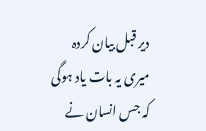دیر قبل بیان کردہ میری یہ بات یاد ہوگی کہ جس انسان نے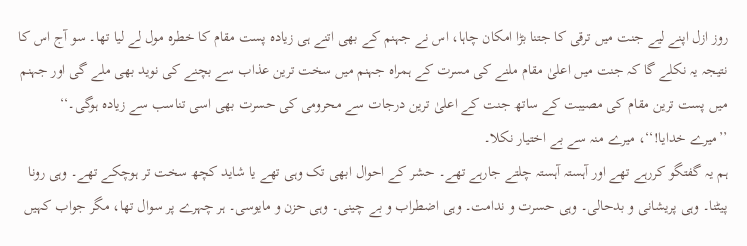روز ازل اپنے لیے جنت میں ترقی کا جتنا بڑا امکان چاہا، اس نے جہنم کے بھی اتنے ہی زیادہ پست مقام کا خطرہ مول لے لیا تھا۔ سو آج اس کا نتیجہ یہ نکلے گا کہ جنت میں اعلیٰ مقام ملنے کی مسرت کے ہمراہ جہنم میں سخت ترین عذاب سے بچنے کی نوید بھی ملے گی اور جہنم میں پست ترین مقام کی مصیبت کے ساتھ جنت کے اعلیٰ ترین درجات سے محرومی کی حسرت بھی اسی تناسب سے زیادہ ہوگی۔‘‘
’’میرے خدایا!‘‘، میرے منہ سے بے اختیار نکلا۔
ہم یہ گفتگو کررہے تھے اور آہستہ آہستہ چلتے جارہے تھے۔ حشر کے احوال ابھی تک وہی تھے یا شاید کچھ سخت تر ہوچکے تھے۔ وہی رونا پیٹنا۔ وہی پریشانی و بدحالی۔ وہی حسرت و ندامت۔ وہی اضطراب و بے چینی۔ وہی حزن و مایوسی۔ ہر چہرے پر سوال تھا، مگر جواب کہیں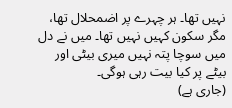نہیں تھا۔ ہر چہرے پر اضمحلال تھا، مگر سکون کہیں نہیں تھا۔ میں نے دل میں سوچا پتہ نہیں میری بیٹی اور بیٹے پر کیا بیت رہی ہوگی۔
(جاری ہے)